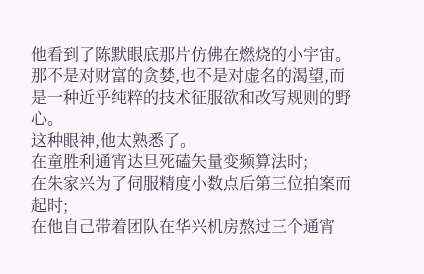他看到了陈默眼底那片仿佛在燃烧的小宇宙。
那不是对财富的贪婪,也不是对虚名的渴望,而是一种近乎纯粹的技术征服欲和改写规则的野心。
这种眼神,他太熟悉了。
在童胜利通宵达旦死磕矢量变频算法时;
在朱家兴为了伺服精度小数点后第三位拍案而起时;
在他自己带着团队在华兴机房熬过三个通宵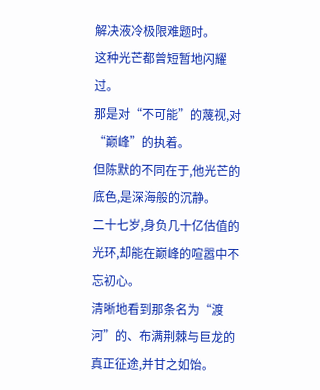解决液冷极限难题时。
这种光芒都曾短暂地闪耀过。
那是对“不可能”的蔑视,对“巅峰”的执着。
但陈默的不同在于,他光芒的底色,是深海般的沉静。
二十七岁,身负几十亿估值的光环,却能在巅峰的喧嚣中不忘初心。
清晰地看到那条名为“渡河”的、布满荆棘与巨龙的真正征途,并甘之如饴。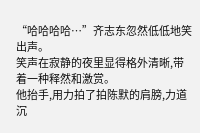“哈哈哈哈…”齐志东忽然低低地笑出声。
笑声在寂静的夜里显得格外清晰,带着一种释然和激赏。
他抬手,用力拍了拍陈默的肩膀,力道沉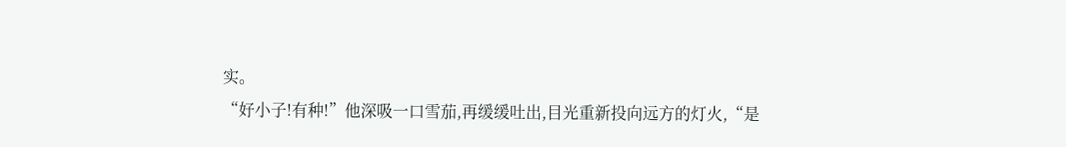实。
“好小子!有种!”他深吸一口雪茄,再缓缓吐出,目光重新投向远方的灯火,“是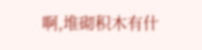啊,堆砌积木有什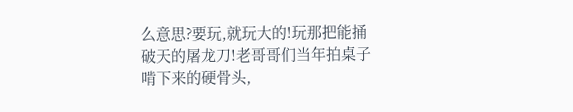么意思?要玩,就玩大的!玩那把能捅破天的屠龙刀!老哥哥们当年拍桌子啃下来的硬骨头,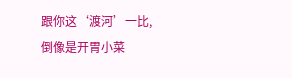跟你这‘渡河’一比,倒像是开胃小菜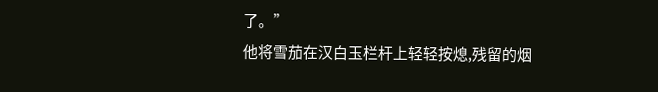了。”
他将雪茄在汉白玉栏杆上轻轻按熄,残留的烟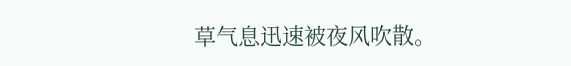草气息迅速被夜风吹散。